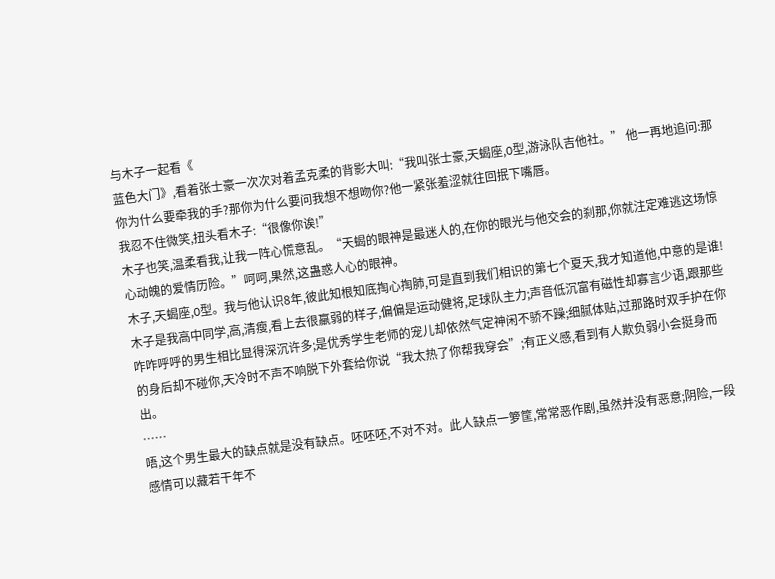与木子一起看《
蓝色大门》,看着张士豪一次次对着孟克柔的背影大叫:“我叫张士豪,天蝎座,O型,游泳队吉他社。” 他一再地追问:那你为什么要牵我的手?那你为什么要问我想不想吻你?他一紧张羞涩就往回抿下嘴唇。
我忍不住微笑,扭头看木子:“很像你诶!”
木子也笑,温柔看我,让我一阵心慌意乱。“天蝎的眼神是最迷人的,在你的眼光与他交会的刹那,你就注定难逃这场惊心动魄的爱情历险。”呵呵,果然,这蛊惑人心的眼神。
木子,天蝎座,O型。我与他认识8年,彼此知根知底掏心掏肺,可是直到我们相识的第七个夏天,我才知道他,中意的是谁!
木子是我高中同学,高,清瘦,看上去很羸弱的样子,偏偏是运动健将,足球队主力;声音低沉富有磁性却寡言少语,跟那些咋咋呼呼的男生相比显得深沉许多;是优秀学生老师的宠儿却依然气定神闲不骄不躁;细腻体贴,过那路时双手护在你的身后却不碰你,天冷时不声不响脱下外套给你说“我太热了你帮我穿会”;有正义感,看到有人欺负弱小会挺身而出。
……
唔,这个男生最大的缺点就是没有缺点。呸呸呸,不对不对。此人缺点一箩筐,常常恶作剧,虽然并没有恶意;阴险,一段感情可以藏若干年不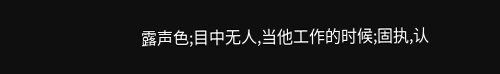露声色;目中无人,当他工作的时候;固执,认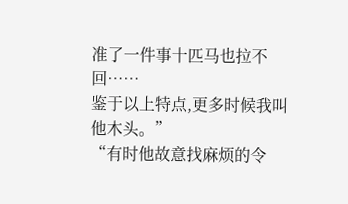准了一件事十匹马也拉不回……
鉴于以上特点,更多时候我叫他木头。”
“有时他故意找麻烦的令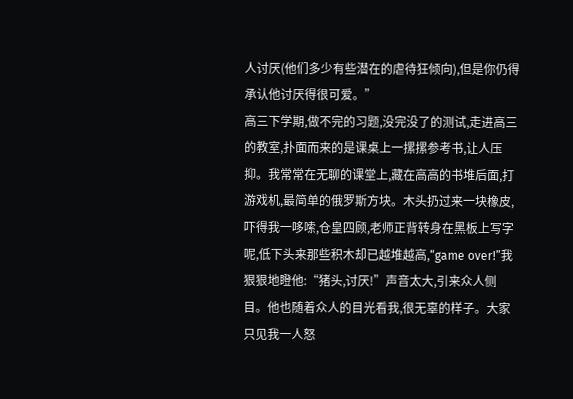人讨厌(他们多少有些潜在的虐待狂倾向),但是你仍得承认他讨厌得很可爱。”
高三下学期,做不完的习题,没完没了的测试,走进高三的教室,扑面而来的是课桌上一摞摞参考书,让人压抑。我常常在无聊的课堂上,藏在高高的书堆后面,打游戏机,最简单的俄罗斯方块。木头扔过来一块橡皮,吓得我一哆嗦,仓皇四顾,老师正背转身在黑板上写字呢,低下头来那些积木却已越堆越高,“game over!”我狠狠地瞪他:“猪头,讨厌!”声音太大,引来众人侧目。他也随着众人的目光看我,很无辜的样子。大家只见我一人怒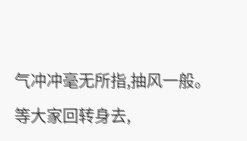气冲冲毫无所指,抽风一般。等大家回转身去,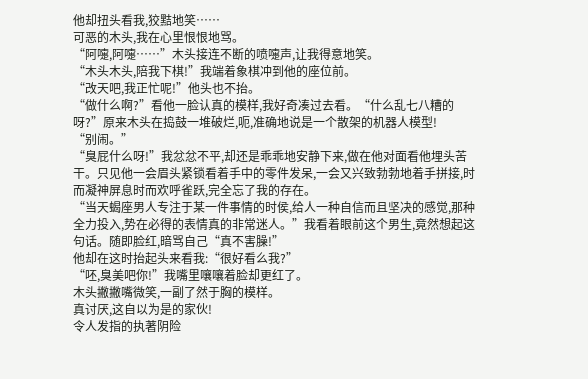他却扭头看我,狡黠地笑……
可恶的木头,我在心里恨恨地骂。
“阿嚏,阿嚏……”木头接连不断的喷嚏声,让我得意地笑。
“木头木头,陪我下棋!”我端着象棋冲到他的座位前。
“改天吧,我正忙呢!”他头也不抬。
“做什么啊?”看他一脸认真的模样,我好奇凑过去看。“什么乱七八糟的呀?”原来木头在捣鼓一堆破烂,呃,准确地说是一个散架的机器人模型!
“别闹。”
“臭屁什么呀!”我忿忿不平,却还是乖乖地安静下来,做在他对面看他埋头苦干。只见他一会眉头紧锁看着手中的零件发呆,一会又兴致勃勃地着手拼接,时而凝神屏息时而欢呼雀跃,完全忘了我的存在。
“当天蝎座男人专注于某一件事情的时侯,给人一种自信而且坚决的感觉,那种全力投入,势在必得的表情真的非常迷人。”我看着眼前这个男生,竟然想起这句话。随即脸红,暗骂自己“真不害臊!”
他却在这时抬起头来看我:“很好看么我?”
“呸,臭美吧你!”我嘴里嚷嚷着脸却更红了。
木头撇撇嘴微笑,一副了然于胸的模样。
真讨厌,这自以为是的家伙!
令人发指的执著阴险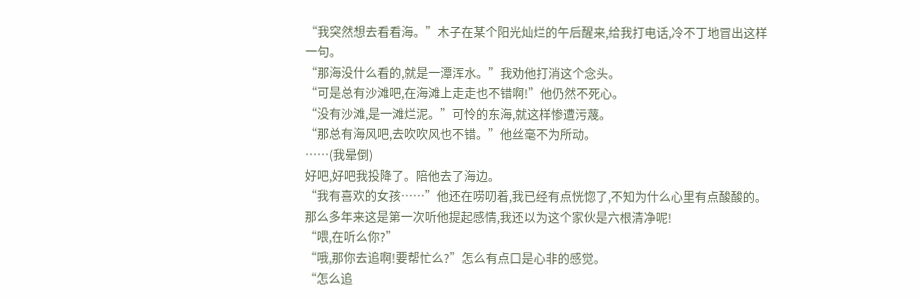“我突然想去看看海。”木子在某个阳光灿烂的午后醒来,给我打电话,冷不丁地冒出这样一句。
“那海没什么看的,就是一潭浑水。”我劝他打消这个念头。
“可是总有沙滩吧,在海滩上走走也不错啊!”他仍然不死心。
“没有沙滩,是一滩烂泥。”可怜的东海,就这样惨遭污蔑。
“那总有海风吧,去吹吹风也不错。”他丝毫不为所动。
……(我晕倒)
好吧,好吧我投降了。陪他去了海边。
“我有喜欢的女孩……”他还在唠叨着,我已经有点恍惚了,不知为什么心里有点酸酸的。那么多年来这是第一次听他提起感情,我还以为这个家伙是六根清净呢!
“喂,在听么你?”
“哦,那你去追啊!要帮忙么?”怎么有点口是心非的感觉。
“怎么追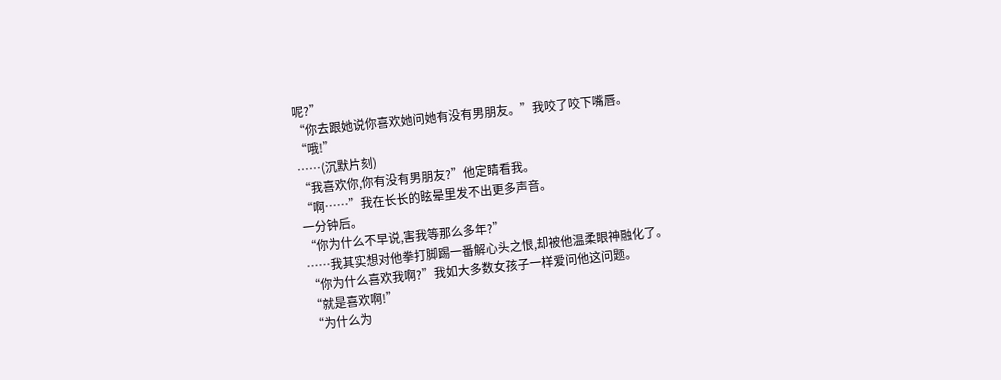呢?”
“你去跟她说你喜欢她问她有没有男朋友。”我咬了咬下嘴唇。
“哦!”
……(沉默片刻)
“我喜欢你,你有没有男朋友?”他定睛看我。
“啊……”我在长长的眩晕里发不出更多声音。
一分钟后。
“你为什么不早说,害我等那么多年?”
……我其实想对他拳打脚踢一番解心头之恨,却被他温柔眼神融化了。
“你为什么喜欢我啊?”我如大多数女孩子一样爱问他这问题。
“就是喜欢啊!”
“为什么为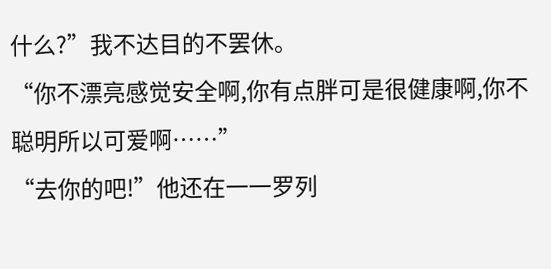什么?”我不达目的不罢休。
“你不漂亮感觉安全啊,你有点胖可是很健康啊,你不聪明所以可爱啊……”
“去你的吧!”他还在一一罗列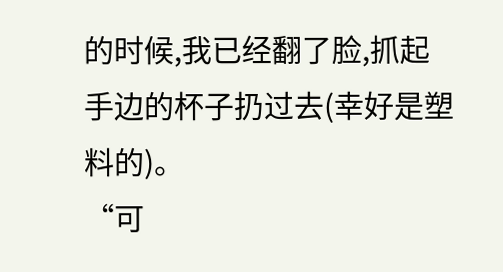的时候,我已经翻了脸,抓起手边的杯子扔过去(幸好是塑料的)。
“可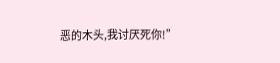恶的木头,我讨厌死你!”